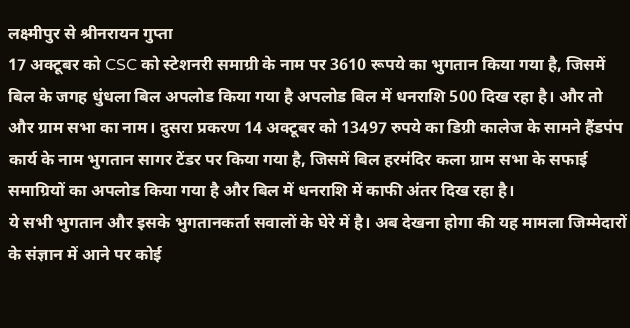लक्ष्मीपुर से श्रीनरायन गुप्ता
17 अक्टूबर को CSC को स्टेशनरी समाग्री के नाम पर 3610 रूपये का भुगतान किया गया है, जिसमें बिल के जगह धुंधला बिल अपलोड किया गया है अपलोड बिल में धनराशि 500 दिख रहा है। और तो और ग्राम सभा का नाम। दुसरा प्रकरण 14 अक्टूबर को 13497 रुपये का डिग्री कालेज के सामने हैंडपंप कार्य के नाम भुगतान सागर टेंडर पर किया गया है, जिसमें बिल हरमंदिर कला ग्राम सभा के सफाई समाग्रियों का अपलोड किया गया है और बिल में धनराशि में काफी अंतर दिख रहा है।
ये सभी भुगतान और इसके भुगतानकर्ता सवालों के घेरे में है। अब देखना होगा की यह मामला जिम्मेदारों के संज्ञान में आने पर कोई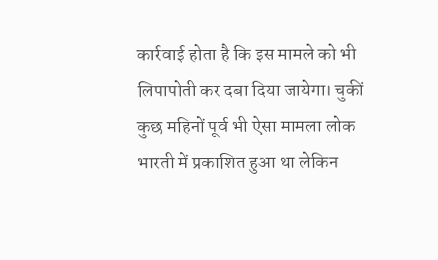कार्रवाई होता है कि इस मामले को भी लिपापोती कर दबा दिया जायेगा। चुकीं कुछ महिनों पूर्व भी ऐसा मामला लोक भारती में प्रकाशित हुआ था लेकिन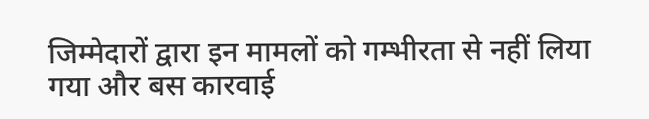जिम्मेदारों द्वारा इन मामलों को गम्भीरता से नहीं लिया गया और बस कारवाई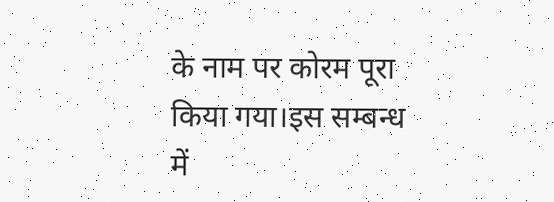के नाम पर कोरम पूरा किया गया।इस सम्बन्ध में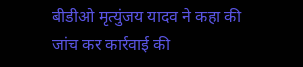बीडीओ मृत्युंजय यादव ने कहा की जांच कर कार्रवाई की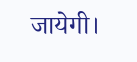जायेगी।